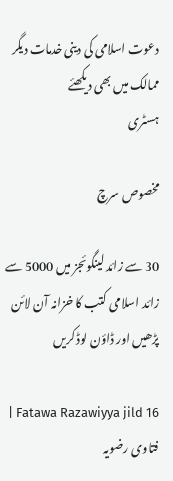دعوت اسلامی کی دینی خدمات دیگر ممالک میں بھی دیکھئے
ہسٹری

مخصوص سرچ

30 سے زائد لینگوئجز میں 5000 سے زائد اسلامی کتب کا خزانہ آن لائن پڑھیں اور ڈاؤن لوڈ کریں

Fatawa Razawiyya jild 16 | فتاوی رضویہ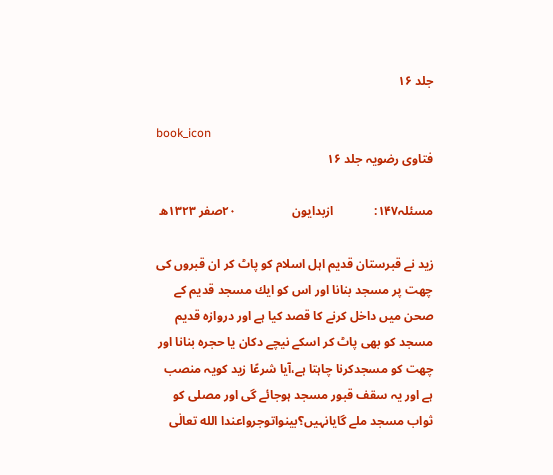جلد ۱۶

book_icon
فتاوی رضویہ جلد ۱۶

مسئلہ۱۴۷:             ازبدایون                  ۲۰صفر ۱۳۲۳ھ

زید نے قبرستان قدیم اہل اسلام کو پاٹ کر ان قبروں کی چھت پر مسجد بنانا اور اس کو ایك مسجد قدیم کے صحن میں داخل کرنے کا قصد کیا ہے اور دروازہ قدیم مسجد کو بھی پاٹ کر اسکے نیچے دکان یا حجرہ بنانا اور چھت کو مسجدکرنا چاہتا ہے،آیا شرعًا زید کویہ منصب ہے اور یہ سقف قبور مسجد ہوجائے گی اور مصلی کو ثواب مسجد ملے گایانہیں؟بینواتوجرواعندا الله تعالٰی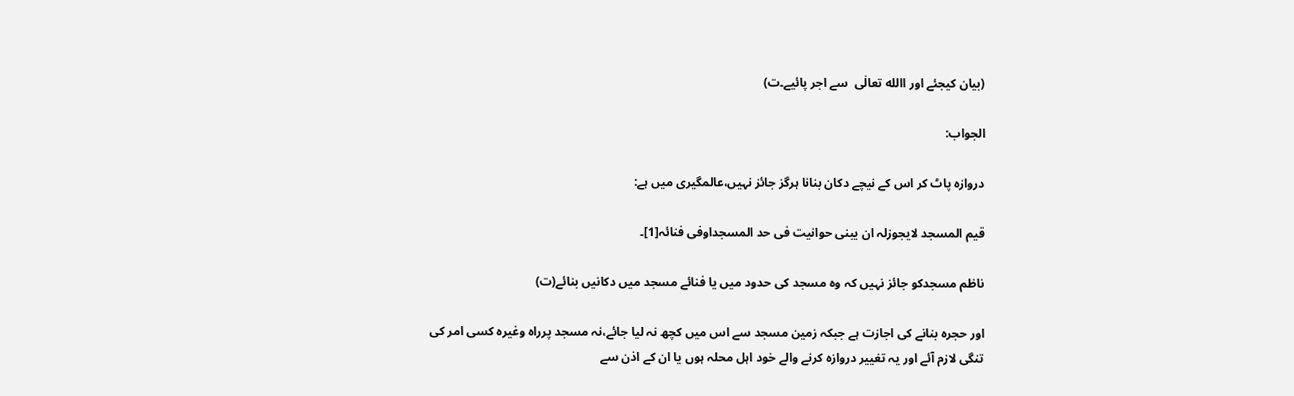(بیان کیجئے اور االله تعالٰی  سے اجر پائیے۔ت)

الجواب:

دروازہ پاٹ کر اس کے نیچے دکان بنانا ہرگز جائز نہیں،عالمگیری میں ہے:

قیم المسجد لایجوزلہ ان یبنی حوانیت فی حد المسجداوفی فنائہ[1]۔

ناظم مسجدکو جائز نہیں کہ وہ مسجد کی حدود میں یا فنائے مسجد میں دکانیں بنائے(ت)

اور حجرہ بنانے کی اجازت ہے جبکہ زمین مسجد سے اس میں کچھ نہ لیا جائے،نہ مسجد پرراہ وغیرہ کسی امر کی تنگی لازم آئے اور یہ تغییر دروازہ کرنے والے خود اہل محلہ ہوں یا ان کے اذن سے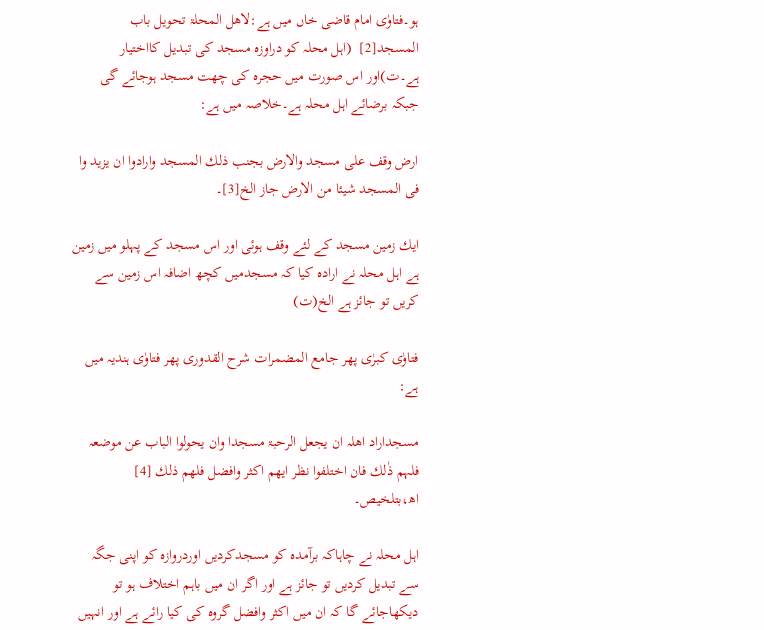ہو۔فتاوٰی امام قاضی خاں میں ہے:لاھل المحلۃ تحویل باب المسجد[2]  (اہل محلہ کو دراوزہ مسجد کی تبدیل کااختیار ہے۔ت)اور اس صورت میں حجرہ کی چھت مسجد ہوجائے گی جبکہ برضائے اہل محلہ ہے۔خلاصہ میں ہے:

ارض وقف علی مسجد والارض بجنب ذلك المسجد وارادوا ان یزید وا فی المسجد شیئا من الارض جاز الخ[3]۔

ایك زمین مسجد کے لئے وقف ہوئی اور اس مسجد کے پہلو میں زمین ہے اہل محلہ نے ارادہ کیا کہ مسجدمیں کچھ اضافہ اس زمین سے کریں تو جائز ہے الخ(ت)

فتاوٰی کبرٰی پھر جامع المضمرات شرح القدوری پھر فتاوٰی ہندیہ میں ہے:

مسجداراد اھلہ ان یجعل الرحبۃ مسجدا وان یحولوا الباب عن موضعہ فلہم ذٰلك فان اختلفوا نظر ایھم اکثر وافضل فلھم ذلك [4]           اھ،بتلخیص۔

اہل محلہ نے چاہاکہ برآمدہ کو مسجدکردیں اوردروازہ کو اپنی جگہ سے تبدیل کردیں تو جائز ہے اور اگر ان میں باہم اختلاف ہو تو دیکھاجائے گا کہ ان میں اکثر وافضل گروہ کی کیا رائے ہے اور انہیں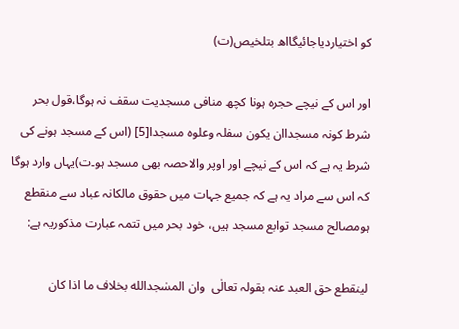کو اختیاردیاجائیگااھ بتلخیص(ت)

اور اس کے نیچے حجرہ ہونا کچھ منافی مسجدیت سقف نہ ہوگا،قول بحر شرط کونہ مسجداان یکون سفلہ وعلوہ مسجدا[5] (اس کے مسجد ہونے کی شرط یہ ہے کہ اس کے نیچے اور اوپر والاحصہ بھی مسجد ہو۔ت)یہاں وارد ہوگا کہ اس سے مراد یہ ہے کہ جمیع جہات میں حقوق مالکانہ عباد سے منقطع ہومصالح مسجد توابع مسجد ہیں، خود بحر میں تتمہ عبارت مذکوریہ ہے:

لینقطع حق العبد عنہ بقولہ تعالٰی  وان المسٰجدالله بخلاف ما اذا کان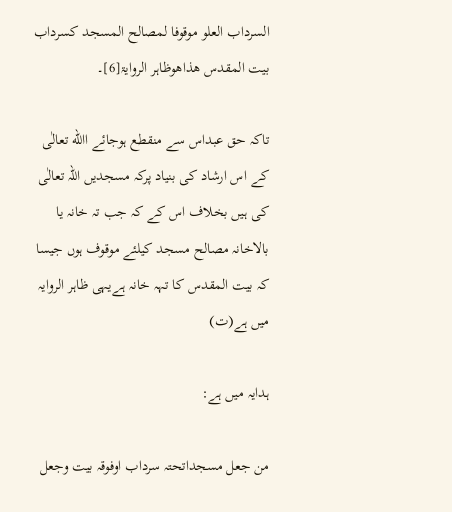السرداب العلو موقوفا لمصالح المسجد کسرداب بیت المقدس ھذاھوظاہر الروایۃ[6]۔

تاکہ حق عبداس سے منقطع ہوجائے االله تعالٰی  کے اس ارشاد کی بنیاد پرکہ مسجدیں اللہ تعالٰی  کی ہیں بخلاف اس کے کہ جب تہ خانہ یا بالاخانہ مصالح مسجد کیلئے موقوف ہوں جیسا کہ بیت المقدس کا تہہ خانہ ہےیہی ظاہر الروایہ میں ہے(ت)

ہدایہ میں ہے:

من جعل مسجداتحتہ سرداب اوفوقہ بیت وجعل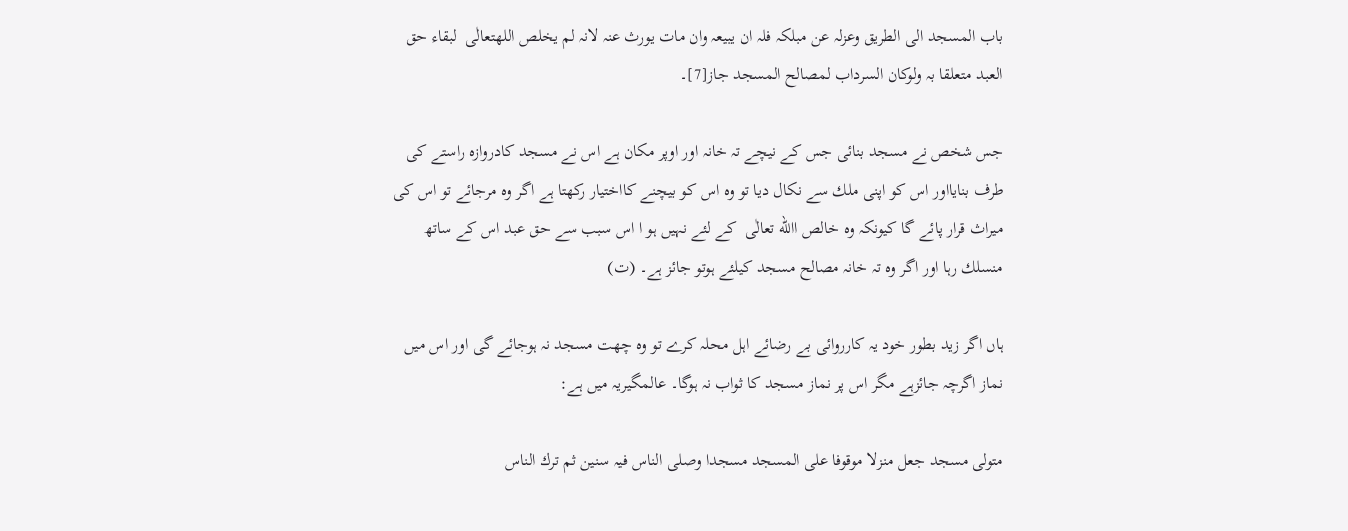باب المسجد الی الطریق وعزلہ عن مبلکہ فلہ ان یبیعہ وان مات یورث عنہ لانہ لم یخلص اللهتعالٰی  لبقاء حق العبد متعلقا بہ ولوکان السرداب لمصالح المسجد جاز[7]۔

جس شخص نے مسجد بنائی جس کے نیچے تہ خانہ اور اوپر مکان ہے اس نے مسجد کادروازہ راستے کی طرف بنایااور اس کو اپنی ملك سے نکال دیا تو وہ اس کو بیچنے کااختیار رکھتا ہے اگر وہ مرجائے تو اس کی میراث قرار پائے گا کیونکہ وہ خالص االله تعالٰی  کے لئے نہیں ہو ا اس سبب سے حق عبد اس کے ساتھ منسلك رہا اور اگر وہ تہ خانہ مصالح مسجد کیلئے ہوتو جائز ہے۔ (ت)

ہاں اگر زید بطور خود یہ کارروائی بے رضائے اہل محلہ کرے تو وہ چھت مسجد نہ ہوجائے گی اور اس میں نماز اگرچہ جائزہے مگر اس پر نماز مسجد کا ثواب نہ ہوگا۔ عالمگیریہ میں ہے:

متولی مسجد جعل منزلا موقوفا علی المسجد مسجدا وصلی الناس فیہ سنین ثم ترك الناس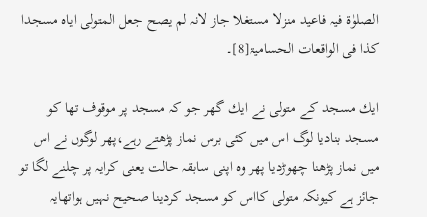الصلوٰۃ فیہ فاعید منزلا مستغلا جاز لانہ لم یصح جعل المتولی ایاہ مسجدا کذا فی الواقعات الحسامیۃ[8]۔

ایك مسجد کے متولی نے ایك گھر جو کہ مسجد پر موقوف تھا کو مسجد بنادیا لوگ اس میں کئی برس نماز پڑھتے رہے،پھر لوگوں نے اس میں نماز پڑھنا چھوڑدیا پھر وہ اپنی سابقہ حالت یعنی کرایہ پر چلنے لگا تو جائز ہے کیونکہ متولی کااس کو مسجد کردینا صحیح نہیں ہواتھایہ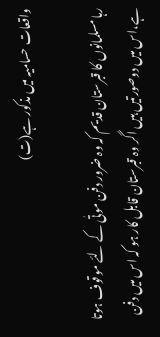واقعات حسامیہ میں مذکور ہے(ت)

رہا مسلمانوں کا قبرستان قدیم کہ وہ ضرور دفن موتٰی کے لئے موقوف ہوتا ہے،اس میں دوصورتیں ہیں اگر وہ قبرستان قابل کار ہو کہ اس میں دفن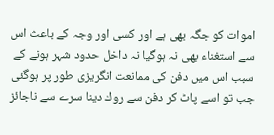اموات کو جگہ بھی ہے اور کسی اور وجہ کے باعث اس سے استغناء بھی نہ ہوگیا نہ داخل حدود شہر ہونے کے سبب اس میں دفن کی ممانعت انگریزی طور پر ہوگئی جب تو اسے پاٹ کر دفن سے روك دینا سرے سے ناجائز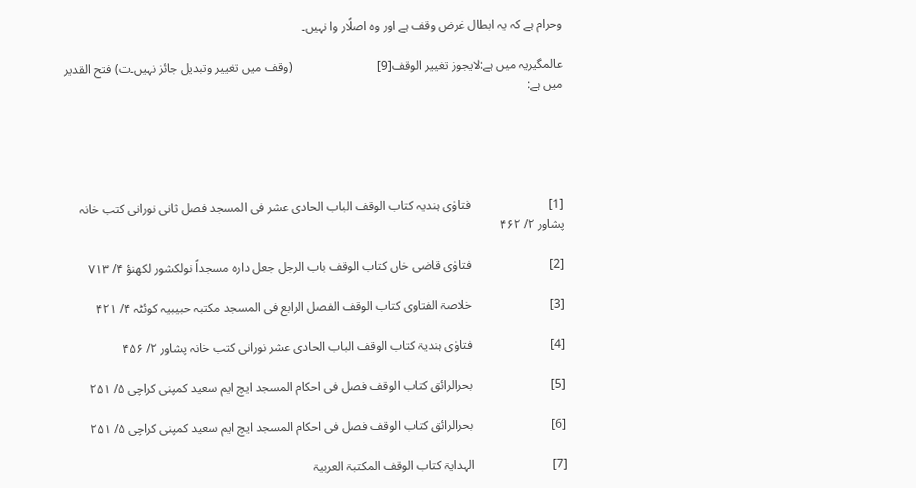وحرام ہے کہ یہ ابطال غرض وقف ہے اور وہ اصلًار وا نہیں۔

عالمگیریہ میں ہے:لایجوز تغییر الوقف[9]                           (وقف میں تغییر وتبدیل جائز نہیں۔ت) فتح القدیر میں ہے:





[1]                         فتاوٰی ہندیہ کتاب الوقف الباب الحادی عشر فی المسجد فصل ثانی نورانی کتب خانہ پشاور ۲/ ۴۶۲

[2]                         فتاوٰی قاضی خاں کتاب الوقف باب الرجل جعل دارہ مسجداً نولکشور لکھنؤ ۴/ ۷۱۳

[3]                         خلاصۃ الفتاوی کتاب الوقف الفصل الرابع فی المسجد مکتبہ حبیبیہ کوئٹہ ۴/ ۴۲۱

[4]                         فتاوٰی ہندیۃ کتاب الوقف الباب الحادی عشر نورانی کتب خانہ پشاور ۲/ ۴۵۶

[5]                         بحرالرائق کتاب الوقف فصل فی احکام المسجد ایچ ایم سعید کمپنی کراچی ۵/ ۲۵۱

[6]                         بحرالرائق کتاب الوقف فصل فی احکام المسجد ایچ ایم سعید کمپنی کراچی ۵/ ۲۵۱

[7]                         الہدایۃ کتاب الوقف المکتبۃ العربیۃ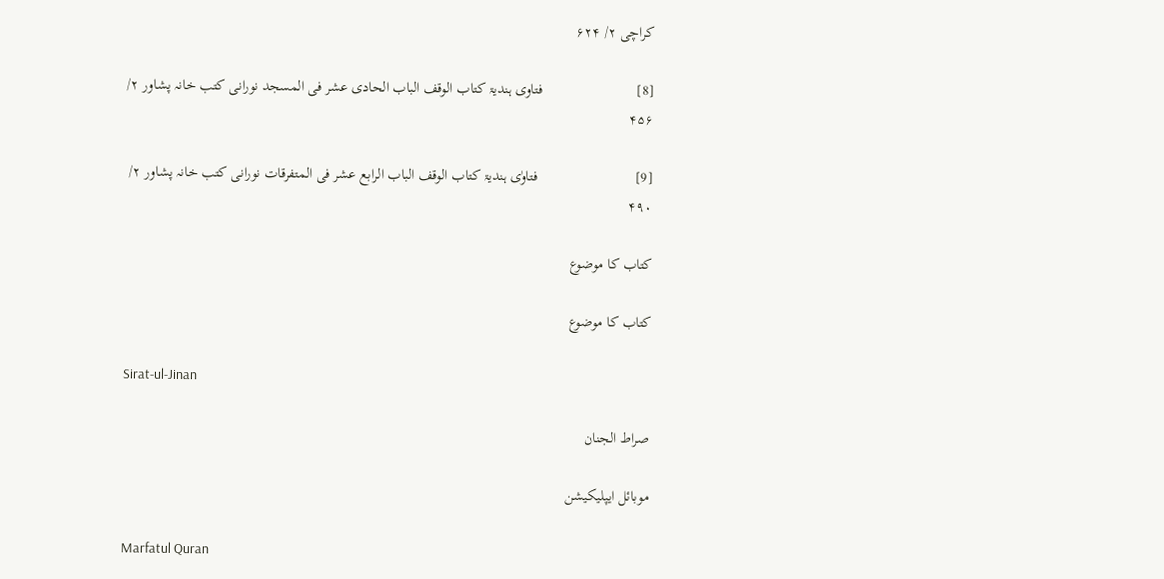کراچی ۲/ ۶۲۴

[8]                         فتاوی ہندیۃ کتاب الوقف الباب الحادی عشر فی المسجد نورانی کتب خانہ پشاور ۲/ ۴۵۶

[9]                          فتاوٰی ہندیۃ کتاب الوقف الباب الرابع عشر فی المتفرقات نورانی کتب خانہ پشاور ۲/ ۴۹۰

کتاب کا موضوع

کتاب کا موضوع

Sirat-ul-Jinan

صراط الجنان

موبائل ایپلیکیشن

Marfatul Quran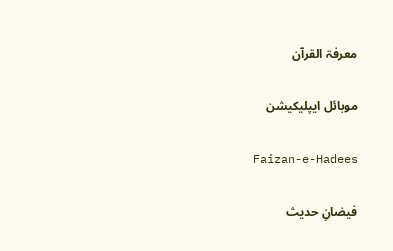معرفۃ القرآن

موبائل ایپلیکیشن

Faizan-e-Hadees

فیضانِ حدیث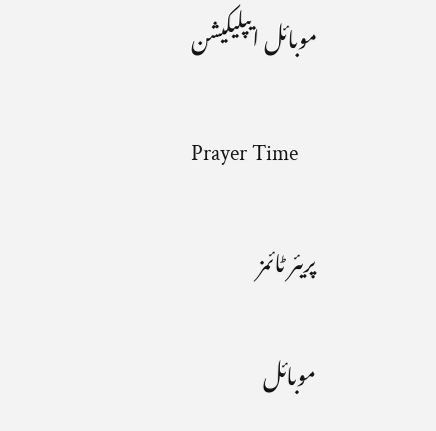موبائل ایپلیکیشن

Prayer Time

پریئر ٹائمز

موبائل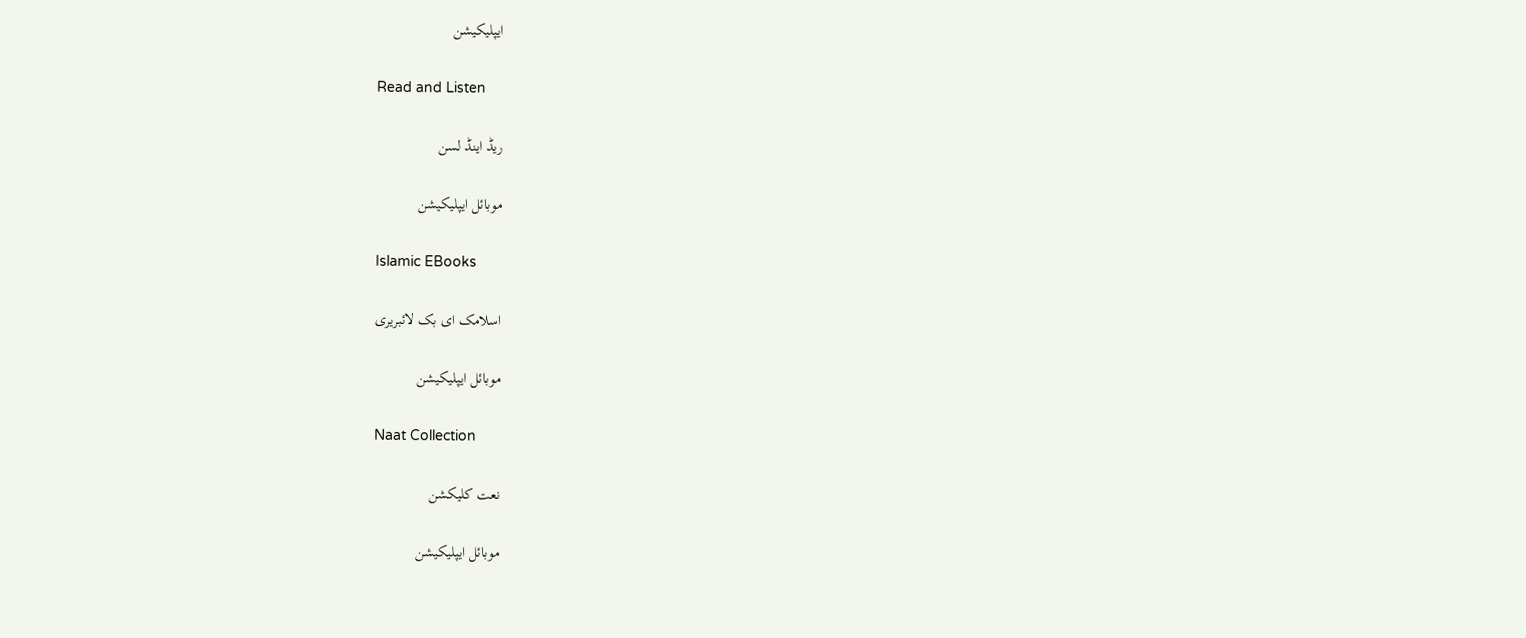ایپلیکیشن

Read and Listen

ریڈ اینڈ لسن

موبائل ایپلیکیشن

Islamic EBooks

اسلامک ای بک لائبریری

موبائل ایپلیکیشن

Naat Collection

نعت کلیکشن

موبائل ایپلیکیشن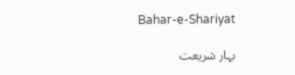Bahar-e-Shariyat

بہار شریعت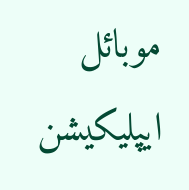موبائل ایپلیکیشن